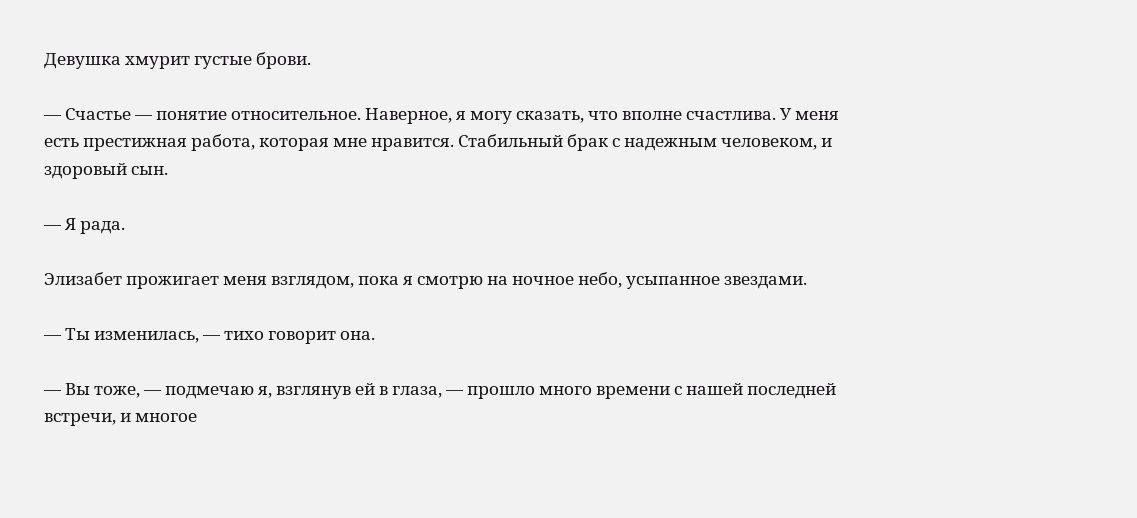Девушка хмурит густые брови.

— Счастье — понятие относительное. Наверное, я могу сказать, что вполне счастлива. У меня есть престижная работа, которая мне нравится. Стабильный брак с надежным человеком, и здоровый сын.

— Я рада.

Элизабет прожигает меня взглядом, пока я смотрю на ночное небо, усыпанное звездами.

— Ты изменилась, — тихо говорит она.

— Вы тоже, — подмечаю я, взглянув ей в глаза, — прошло много времени с нашей последней встречи, и многое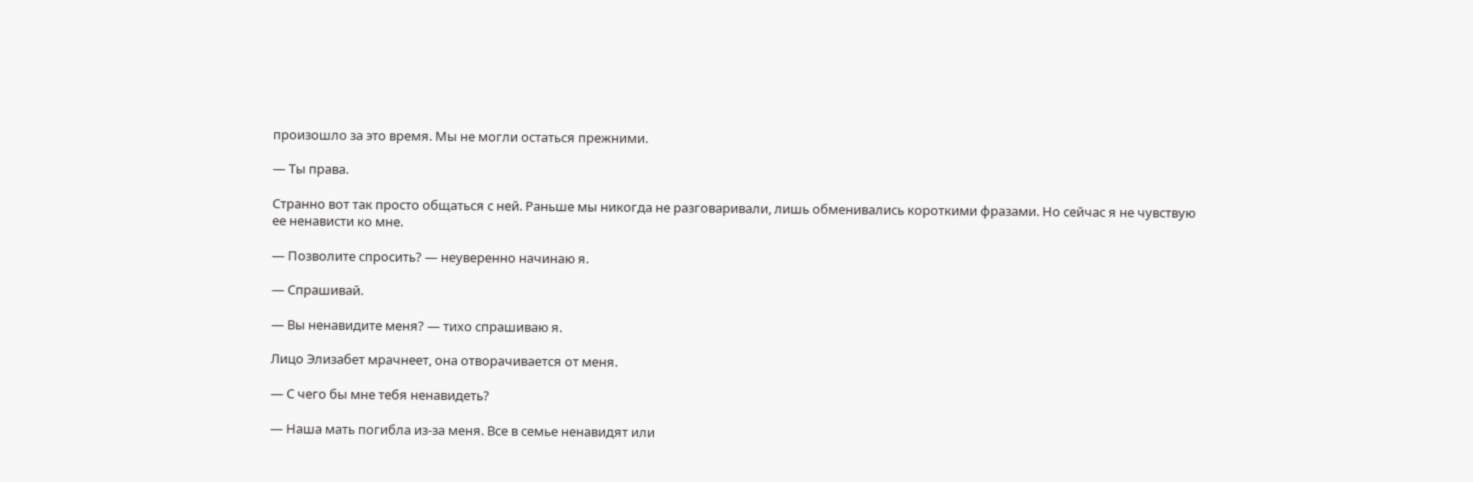произошло за это время. Мы не могли остаться прежними.

— Ты права.

Странно вот так просто общаться с ней. Раньше мы никогда не разговаривали, лишь обменивались короткими фразами. Но сейчас я не чувствую ее ненависти ко мне.

— Позволите спросить? — неуверенно начинаю я.

— Спрашивай.

— Вы ненавидите меня? — тихо спрашиваю я.

Лицо Элизабет мрачнеет, она отворачивается от меня.

— С чего бы мне тебя ненавидеть?

— Наша мать погибла из-за меня. Все в семье ненавидят или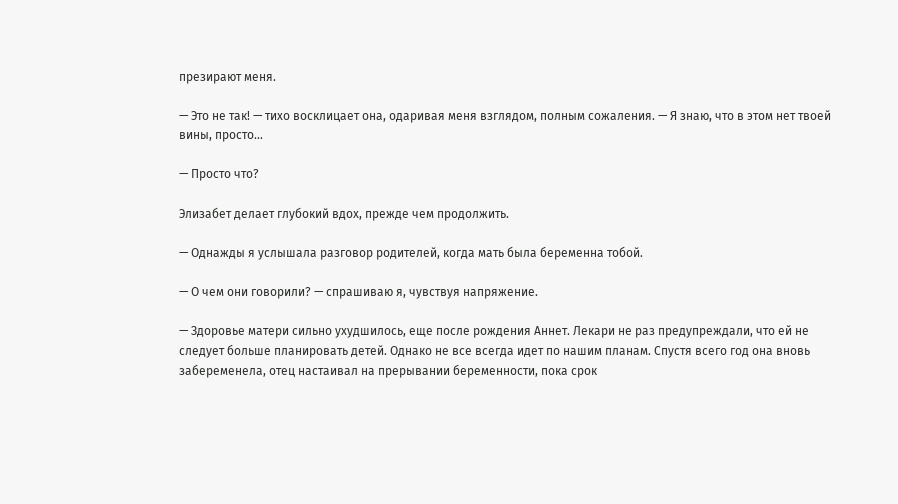презирают меня.

— Это не так! — тихо восклицает она, одаривая меня взглядом, полным сожаления. — Я знаю, что в этом нет твоей вины, просто…

— Просто что?

Элизабет делает глубокий вдох, прежде чем продолжить.

— Однажды я услышала разговор родителей, когда мать была беременна тобой.

— О чем они говорили? — спрашиваю я, чувствуя напряжение.

— Здоровье матери сильно ухудшилось, еще после рождения Аннет. Лекари не раз предупреждали, что ей не следует больше планировать детей. Однако не все всегда идет по нашим планам. Спустя всего год она вновь забеременела, отец настаивал на прерывании беременности, пока срок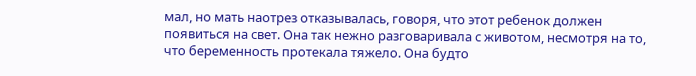мал, но мать наотрез отказывалась, говоря, что этот ребенок должен появиться на свет. Она так нежно разговаривала с животом, несмотря на то, что беременность протекала тяжело. Она будто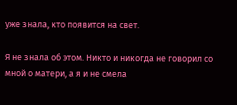уже знала, кто появится на свет.

Я не знала об этом. Никто и никогда не говорил со мной о матери, а я и не смела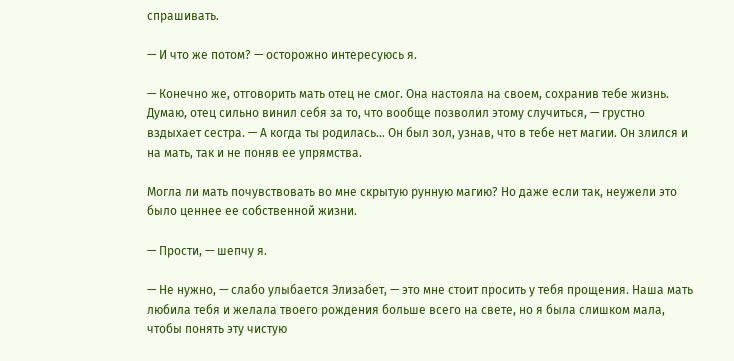спрашивать.

— И что же потом? — осторожно интересуюсь я.

— Конечно же, отговорить мать отец не смог. Она настояла на своем, сохранив тебе жизнь. Думаю, отец сильно винил себя за то, что вообще позволил этому случиться, — грустно вздыхает сестра. — А когда ты родилась… Он был зол, узнав, что в тебе нет магии. Он злился и на мать, так и не поняв ее упрямства.

Могла ли мать почувствовать во мне скрытую рунную магию? Но даже если так, неужели это было ценнее ее собственной жизни.

— Прости, — шепчу я.

— Не нужно, — слабо улыбается Элизабет, — это мне стоит просить у тебя прощения. Наша мать любила тебя и желала твоего рождения больше всего на свете, но я была слишком мала, чтобы понять эту чистую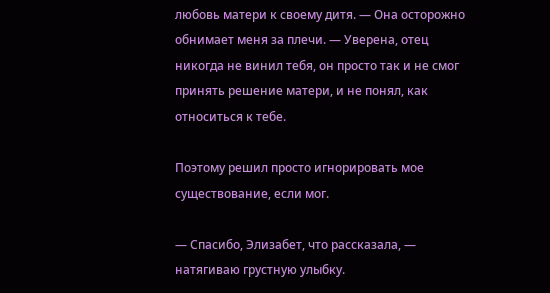любовь матери к своему дитя. — Она осторожно обнимает меня за плечи. — Уверена, отец никогда не винил тебя, он просто так и не смог принять решение матери, и не понял, как относиться к тебе.

Поэтому решил просто игнорировать мое существование, если мог.

— Спасибо, Элизабет, что рассказала, — натягиваю грустную улыбку.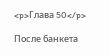<p>Глава 50</p>

После банкета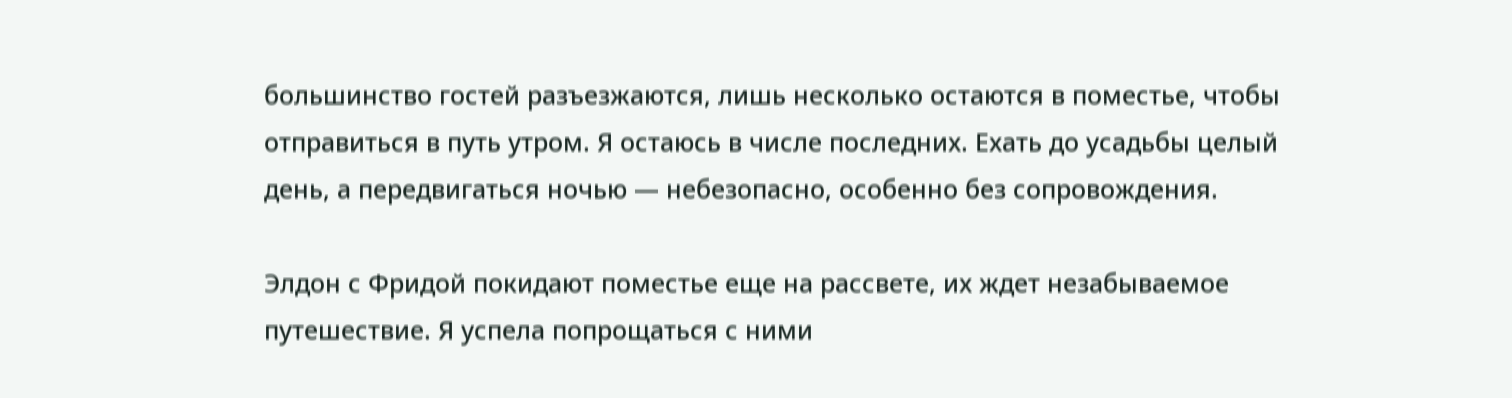большинство гостей разъезжаются, лишь несколько остаются в поместье, чтобы отправиться в путь утром. Я остаюсь в числе последних. Ехать до усадьбы целый день, а передвигаться ночью — небезопасно, особенно без сопровождения.

Элдон с Фридой покидают поместье еще на рассвете, их ждет незабываемое путешествие. Я успела попрощаться с ними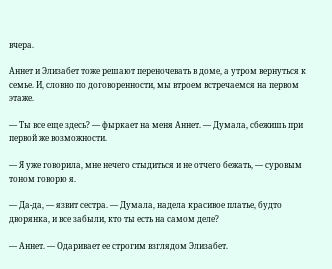вчера.

Аннет и Элизабет тоже решают переночевать в доме, а утром вернуться к семье. И, словно по договоренности, мы втроем встречаемся на первом этаже.

— Ты все еще здесь? — фыркает на меня Аннет. — Думала, сбежишь при первой же возможности.

— Я уже говорила, мне нечего стыдиться и не отчего бежать, — суровым тоном говорю я.

— Да-да, — язвит сестра. — Думала, надела красивое платье, будто дворянка, и все забыли, кто ты есть на самом деле?

— Аннет. — Одаривает ее строгим взглядом Элизабет.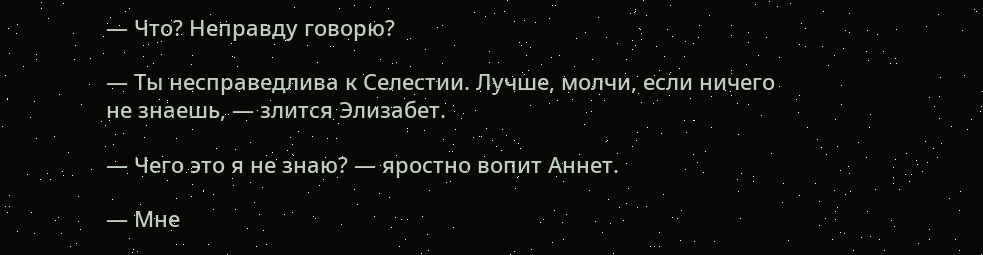— Что? Неправду говорю?

— Ты несправедлива к Селестии. Лучше, молчи, если ничего не знаешь, — злится Элизабет.

— Чего это я не знаю? — яростно вопит Аннет.

— Мне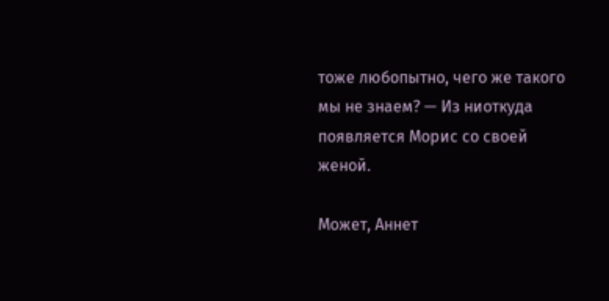тоже любопытно, чего же такого мы не знаем? — Из ниоткуда появляется Морис со своей женой.

Может, Аннет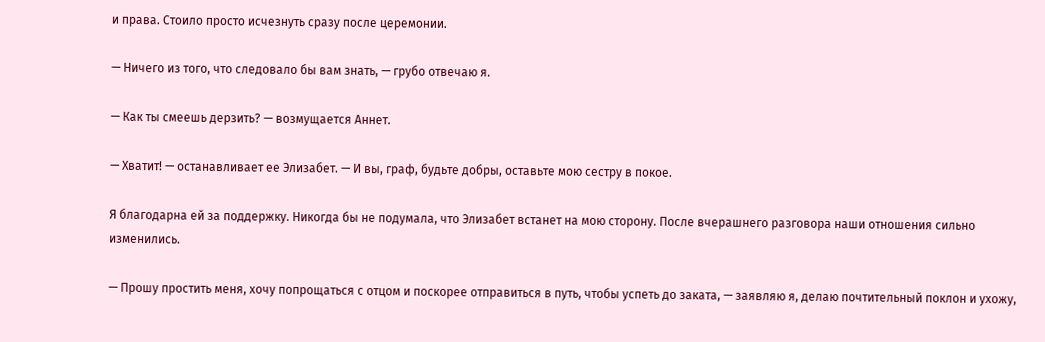и права. Стоило просто исчезнуть сразу после церемонии.

— Ничего из того, что следовало бы вам знать, — грубо отвечаю я.

— Как ты смеешь дерзить? — возмущается Аннет.

— Хватит! — останавливает ее Элизабет. — И вы, граф, будьте добры, оставьте мою сестру в покое.

Я благодарна ей за поддержку. Никогда бы не подумала, что Элизабет встанет на мою сторону. После вчерашнего разговора наши отношения сильно изменились.

— Прошу простить меня, хочу попрощаться с отцом и поскорее отправиться в путь, чтобы успеть до заката, — заявляю я, делаю почтительный поклон и ухожу,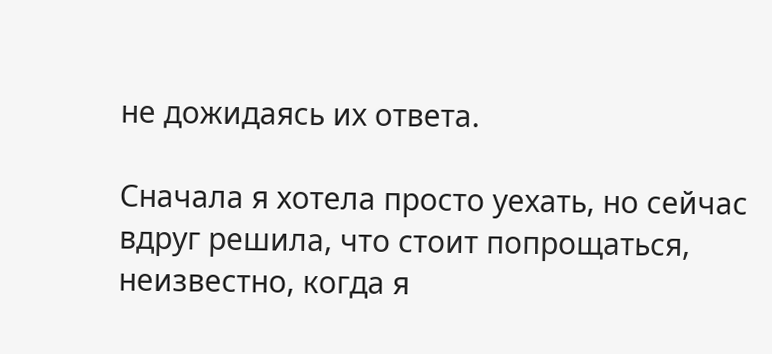не дожидаясь их ответа.

Сначала я хотела просто уехать, но сейчас вдруг решила, что стоит попрощаться, неизвестно, когда я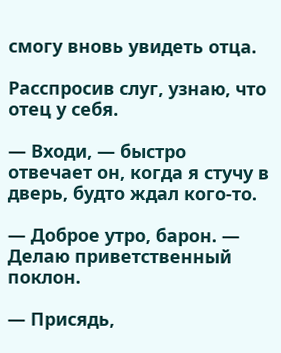смогу вновь увидеть отца.

Расспросив слуг, узнаю, что отец у себя.

— Входи, — быстро отвечает он, когда я стучу в дверь, будто ждал кого-то.

— Доброе утро, барон. — Делаю приветственный поклон.

— Присядь,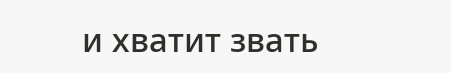и хватит звать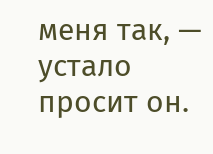меня так, — устало просит он.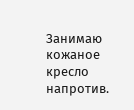Занимаю кожаное кресло напротив.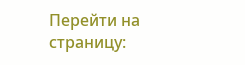Перейти на страницу: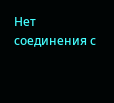Нет соединения с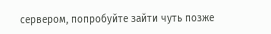сервером, попробуйте зайти чуть позже